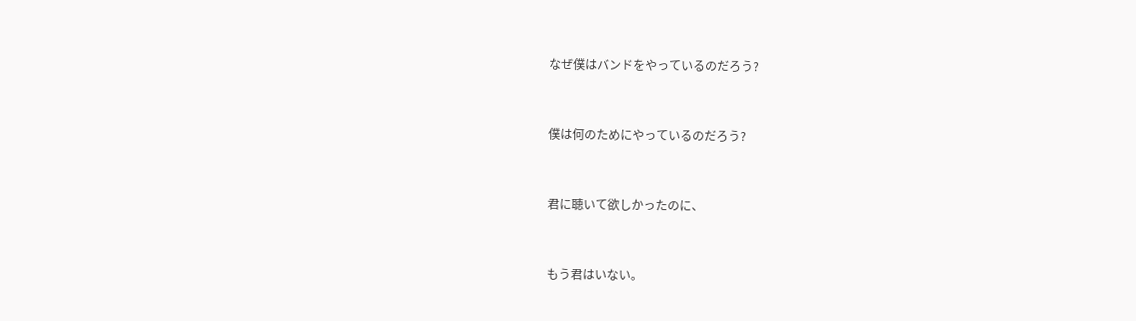なぜ僕はバンドをやっているのだろう?


僕は何のためにやっているのだろう?


君に聴いて欲しかったのに、


もう君はいない。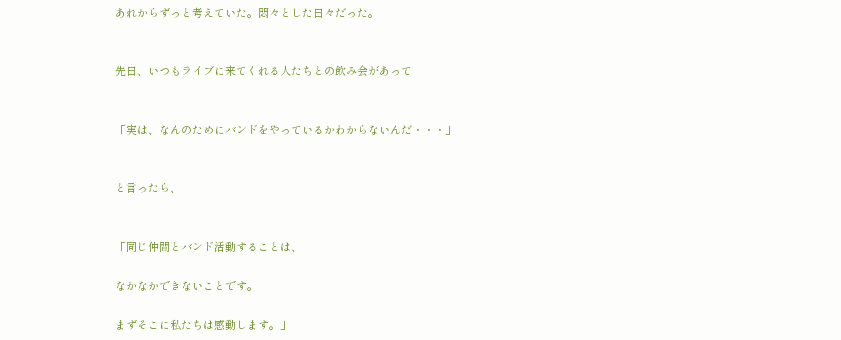あれからずっと考えていた。悶々とした日々だった。


先日、いつもライブに来てくれる人たちとの飲み会があって


「実は、なんのためにバンドをやっているかわからないんだ・・・」


と言ったら、


「同じ仲間とバンド活動することは、

なかなかできないことです。

まずそこに私たちは感動します。」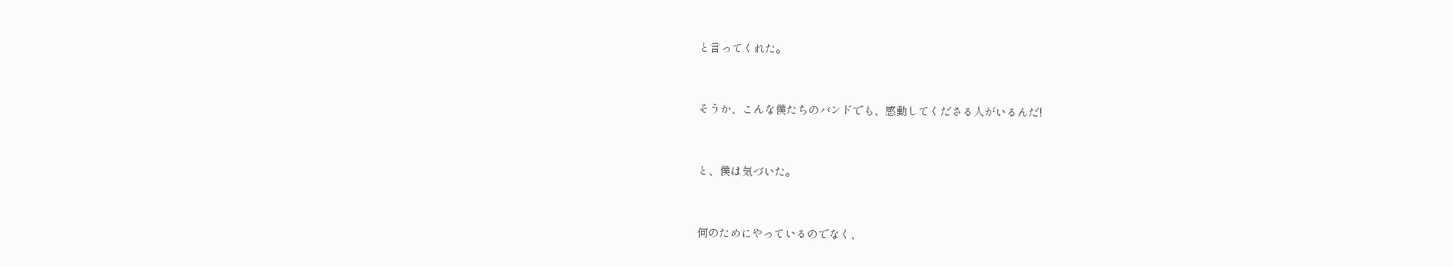と言ってくれた。


そうか、こんな僕たちのバンドでも、感動してくださる人がいるんだ!


と、僕は気づいた。


何のためにやっているのでなく、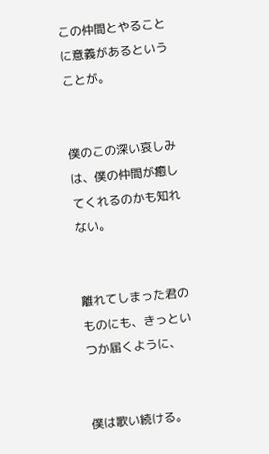この仲間とやることに意義があるということが。


僕のこの深い哀しみは、僕の仲間が癒してくれるのかも知れない。


離れてしまった君のものにも、きっといつか届くように、


僕は歌い続ける。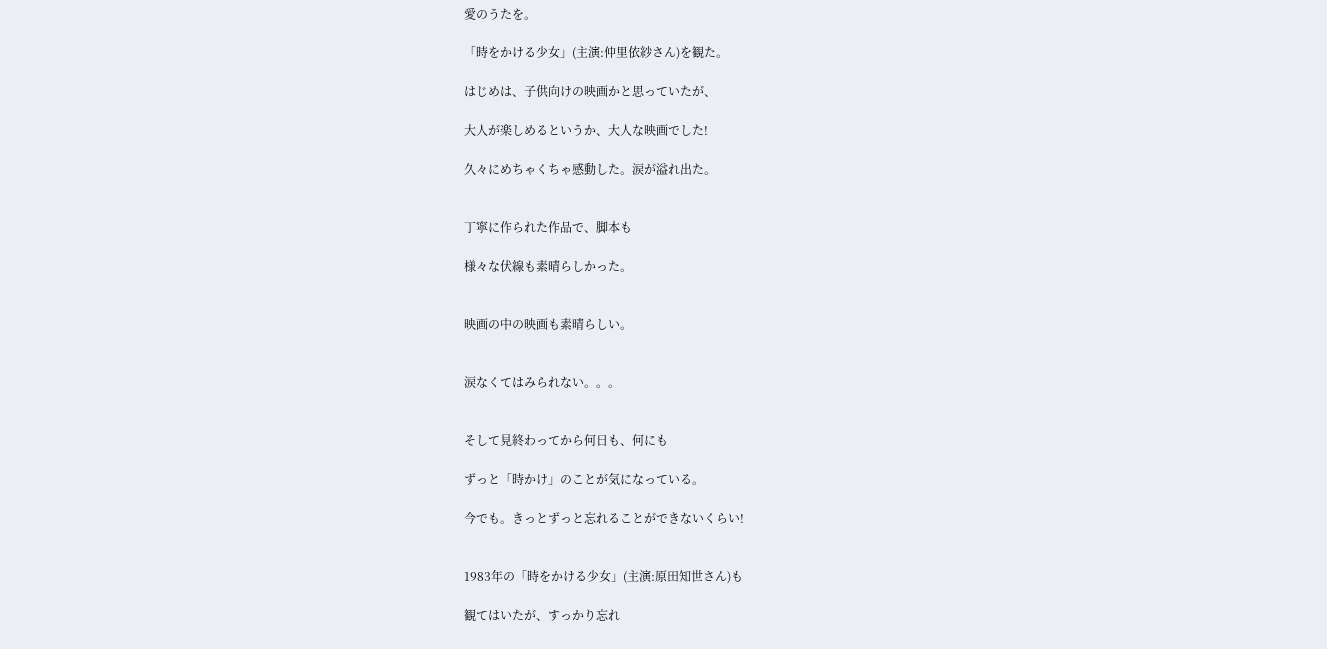愛のうたを。

「時をかける少女」(主演:仲里依紗さん)を観た。

はじめは、子供向けの映画かと思っていたが、

大人が楽しめるというか、大人な映画でした!

久々にめちゃくちゃ感動した。涙が溢れ出た。


丁寧に作られた作品で、脚本も

様々な伏線も素晴らしかった。


映画の中の映画も素晴らしい。


涙なくてはみられない。。。


そして見終わってから何日も、何にも

ずっと「時かけ」のことが気になっている。

今でも。きっとずっと忘れることができないくらい!


1983年の「時をかける少女」(主演:原田知世さん)も

観てはいたが、すっかり忘れ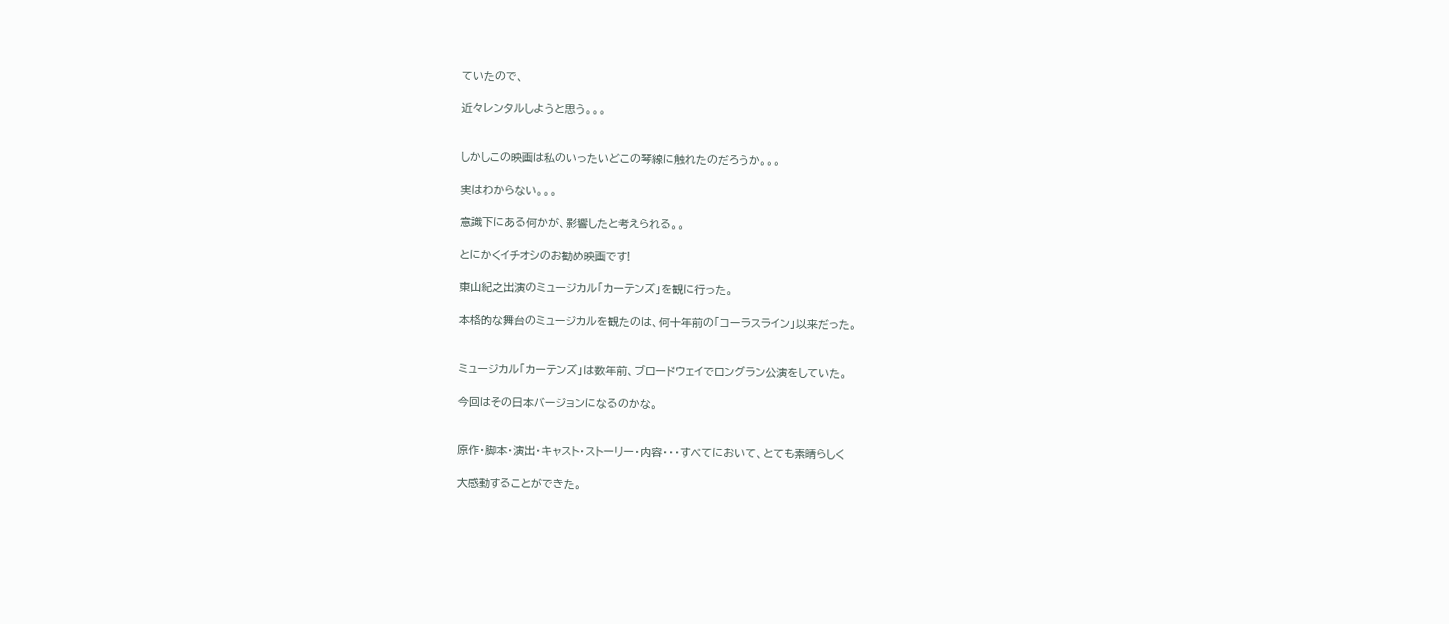ていたので、

近々レンタルしようと思う。。。


しかしこの映画は私のいったいどこの琴線に触れたのだろうか。。。

実はわからない。。。

意識下にある何かが、影響したと考えられる。。

とにかくイチオシのお勧め映画です!

東山紀之出演のミュージカル「カーテンズ」を観に行った。

本格的な舞台のミュージカルを観たのは、何十年前の「コーラスライン」以来だった。


ミュージカル「カーテンズ」は数年前、ブロードウェイでロングラン公演をしていた。

今回はその日本バージョンになるのかな。


原作・脚本・演出・キャスト・ストーリー・内容・・・すべてにおいて、とても素晴らしく

大感動することができた。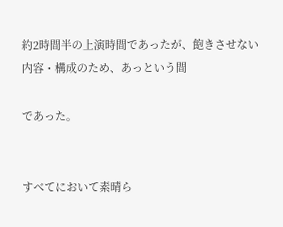約2時間半の上演時間であったが、飽きさせない内容・構成のため、あっという間

であった。


すべてにおいて素晴ら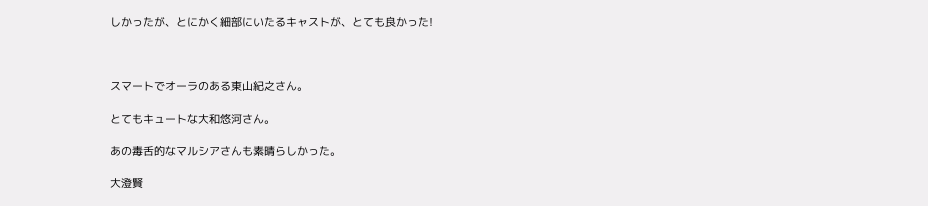しかったが、とにかく細部にいたるキャストが、とても良かった!



スマートでオーラのある東山紀之さん。

とてもキュートな大和悠河さん。

あの毒舌的なマルシアさんも素晴らしかった。

大澄賢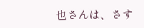也さんは、さす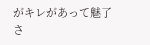がキレがあって魅了さ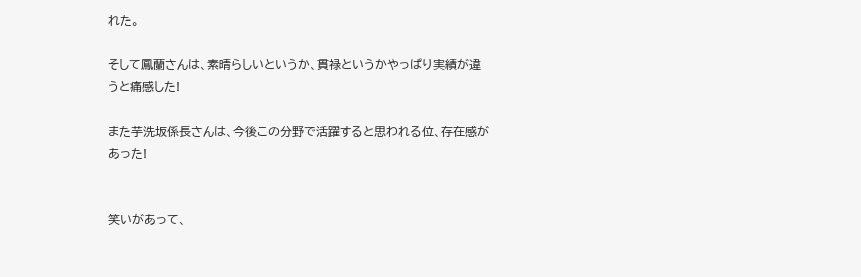れた。

そして鳳蘭さんは、素晴らしいというか、貫禄というかやっぱり実績が違うと痛感した!

また芋洗坂係長さんは、今後この分野で活躍すると思われる位、存在感があった!


笑いがあって、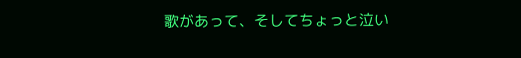歌があって、そしてちょっと泣い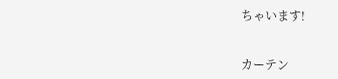ちゃいます!


カーテン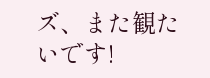ズ、また観たいです!